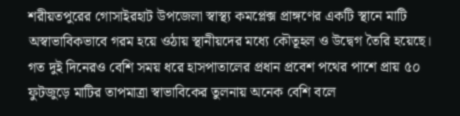শরীয়তপুরের গোসাইরহাট উপজেলা স্বাস্থ্য কমপ্লেক্স প্রাঙ্গণের একটি স্থানে মাটি অস্বাভাবিকভাবে গরম হয়ে ওঠায় স্থানীয়দের মধ্যে কৌতূহল ও উদ্বেগ তৈরি হয়েছে। গত দুই দিনেরও বেশি সময় ধরে হাসপাতালের প্রধান প্রবেশ পথের পাশে প্রায় ৫০ ফুটজুড়ে মাটির তাপমাত্রা স্বাভাবিকের তুলনায় অনেক বেশি বলে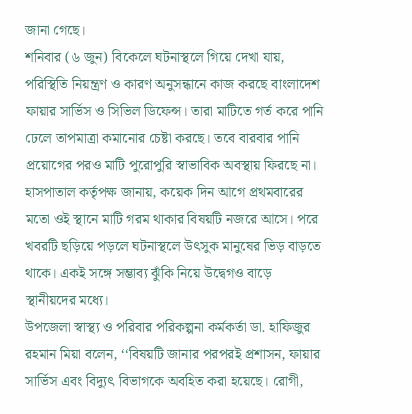জানা গেছে।
শনিবার (৬ জুন) বিকেলে ঘটনাস্থলে গিয়ে দেখা যায়, পরিস্থিতি নিয়ন্ত্রণ ও কারণ অনুসন্ধানে কাজ করছে বাংলাদেশ ফায়ার সার্ভিস ও সিভিল ডিফেন্স। তারা মাটিতে গর্ত করে পানি ঢেলে তাপমাত্রা কমানোর চেষ্টা করছে। তবে বারবার পানি প্রয়োগের পরও মাটি পুরোপুরি স্বাভাবিক অবস্থায় ফিরছে না।
হাসপাতাল কর্তৃপক্ষ জানায়, কয়েক দিন আগে প্রথমবারের মতো ওই স্থানে মাটি গরম থাকার বিষয়টি নজরে আসে। পরে খবরটি ছড়িয়ে পড়লে ঘটনাস্থলে উৎসুক মানুষের ভিড় বাড়তে থাকে। একই সঙ্গে সম্ভাব্য ঝুঁকি নিয়ে উদ্বেগও বাড়ে স্থানীয়দের মধ্যে।
উপজেলা স্বাস্থ্য ও পরিবার পরিকল্পনা কর্মকর্তা ডা. হাফিজুর রহমান মিয়া বলেন, ‘‘বিষয়টি জানার পরপরই প্রশাসন, ফায়ার সার্ভিস এবং বিদ্যুৎ বিভাগকে অবহিত করা হয়েছে। রোগী,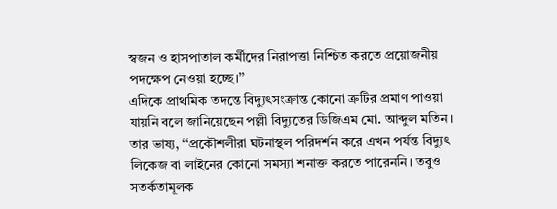স্বজন ও হাসপাতাল কর্মীদের নিরাপত্তা নিশ্চিত করতে প্রয়োজনীয় পদক্ষেপ নেওয়া হচ্ছে।’’
এদিকে প্রাথমিক তদন্তে বিদ্যুৎসংক্রান্ত কোনো ত্রুটির প্রমাণ পাওয়া যায়নি বলে জানিয়েছেন পল্লী বিদ্যুতের ডিজিএম মো. আব্দুল মতিন। তার ভাষ্য, ‘‘প্রকৌশলীরা ঘটনাস্থল পরিদর্শন করে এখন পর্যন্ত বিদ্যুৎ লিকেজ বা লাইনের কোনো সমস্যা শনাক্ত করতে পারেননি। তবুও সতর্কতামূলক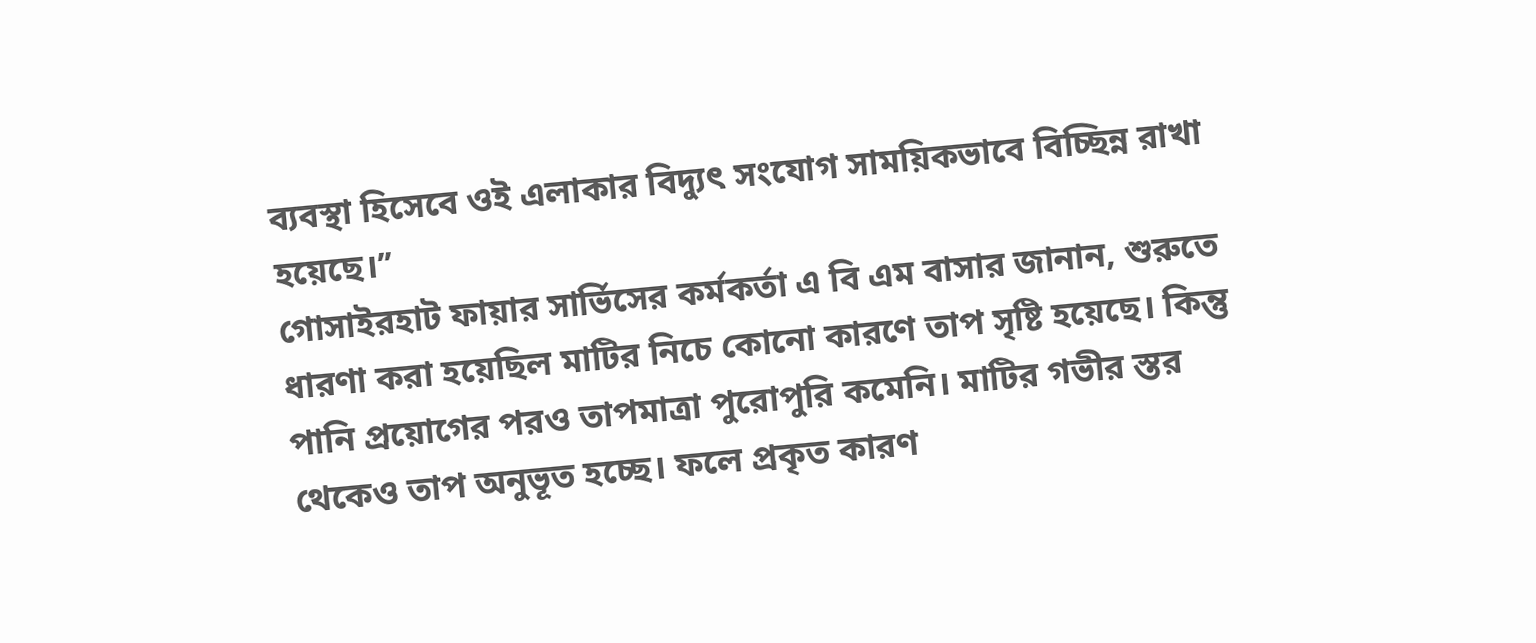ব্যবস্থা হিসেবে ওই এলাকার বিদ্যুৎ সংযোগ সাময়িকভাবে বিচ্ছিন্ন রাখা হয়েছে।’’
গোসাইরহাট ফায়ার সার্ভিসের কর্মকর্তা এ বি এম বাসার জানান, শুরুতে ধারণা করা হয়েছিল মাটির নিচে কোনো কারণে তাপ সৃষ্টি হয়েছে। কিন্তু পানি প্রয়োগের পরও তাপমাত্রা পুরোপুরি কমেনি। মাটির গভীর স্তর থেকেও তাপ অনুভূত হচ্ছে। ফলে প্রকৃত কারণ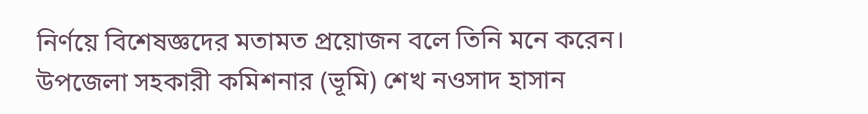নির্ণয়ে বিশেষজ্ঞদের মতামত প্রয়োজন বলে তিনি মনে করেন।
উপজেলা সহকারী কমিশনার (ভূমি) শেখ নওসাদ হাসান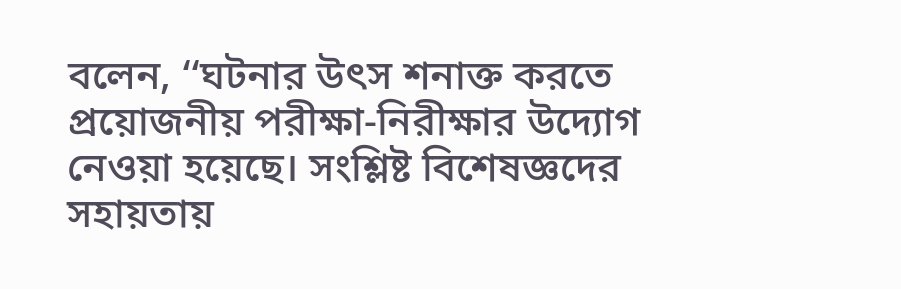বলেন, ‘‘ঘটনার উৎস শনাক্ত করতে প্রয়োজনীয় পরীক্ষা-নিরীক্ষার উদ্যোগ নেওয়া হয়েছে। সংশ্লিষ্ট বিশেষজ্ঞদের সহায়তায়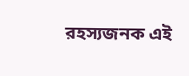রহস্যজনক এই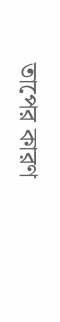তাপের কারণ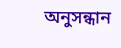অনুসন্ধান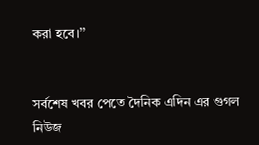করা হবে।’’


সর্বশেষ খবর পেতে দৈনিক এদিন এর গুগল নিউজ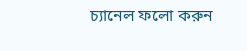চ্যানেল ফলো করুন